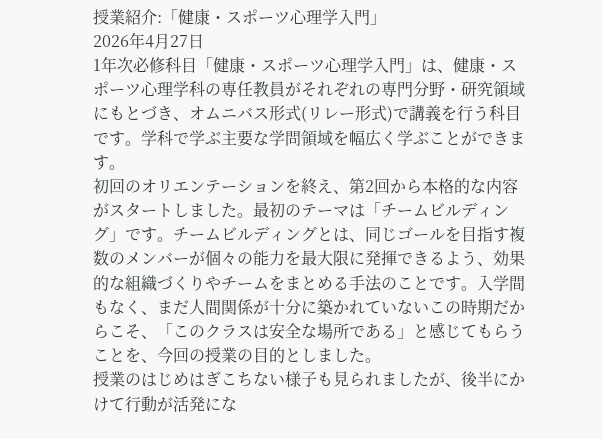授業紹介:「健康・スポーツ心理学入門」
2026年4月27日
1年次必修科目「健康・スポーツ心理学入門」は、健康・スポーツ心理学科の専任教員がそれぞれの専門分野・研究領域にもとづき、オムニバス形式(リレー形式)で講義を行う科目です。学科で学ぶ主要な学問領域を幅広く学ぶことができます。
初回のオリエンテーションを終え、第2回から本格的な内容がスタートしました。最初のテーマは「チームビルディング」です。チームビルディングとは、同じゴールを目指す複数のメンバーが個々の能力を最大限に発揮できるよう、効果的な組織づくりやチームをまとめる手法のことです。入学間もなく、まだ人間関係が十分に築かれていないこの時期だからこそ、「このクラスは安全な場所である」と感じてもらうことを、今回の授業の目的としました。
授業のはじめはぎこちない様子も見られましたが、後半にかけて行動が活発にな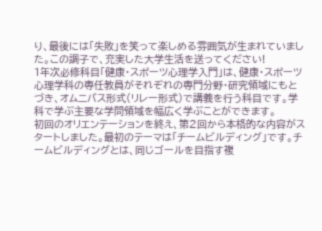り、最後には「失敗」を笑って楽しめる雰囲気が生まれていました。この調子で、充実した大学生活を送ってください!
1年次必修科目「健康・スポーツ心理学入門」は、健康・スポーツ心理学科の専任教員がそれぞれの専門分野・研究領域にもとづき、オムニバス形式(リレー形式)で講義を行う科目です。学科で学ぶ主要な学問領域を幅広く学ぶことができます。
初回のオリエンテーションを終え、第2回から本格的な内容がスタートしました。最初のテーマは「チームビルディング」です。チームビルディングとは、同じゴールを目指す複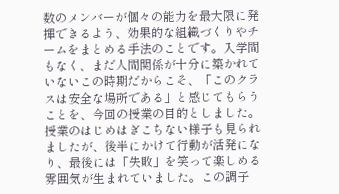数のメンバーが個々の能力を最大限に発揮できるよう、効果的な組織づくりやチームをまとめる手法のことです。入学間もなく、まだ人間関係が十分に築かれていないこの時期だからこそ、「このクラスは安全な場所である」と感じてもらうことを、今回の授業の目的としました。
授業のはじめはぎこちない様子も見られましたが、後半にかけて行動が活発になり、最後には「失敗」を笑って楽しめる雰囲気が生まれていました。この調子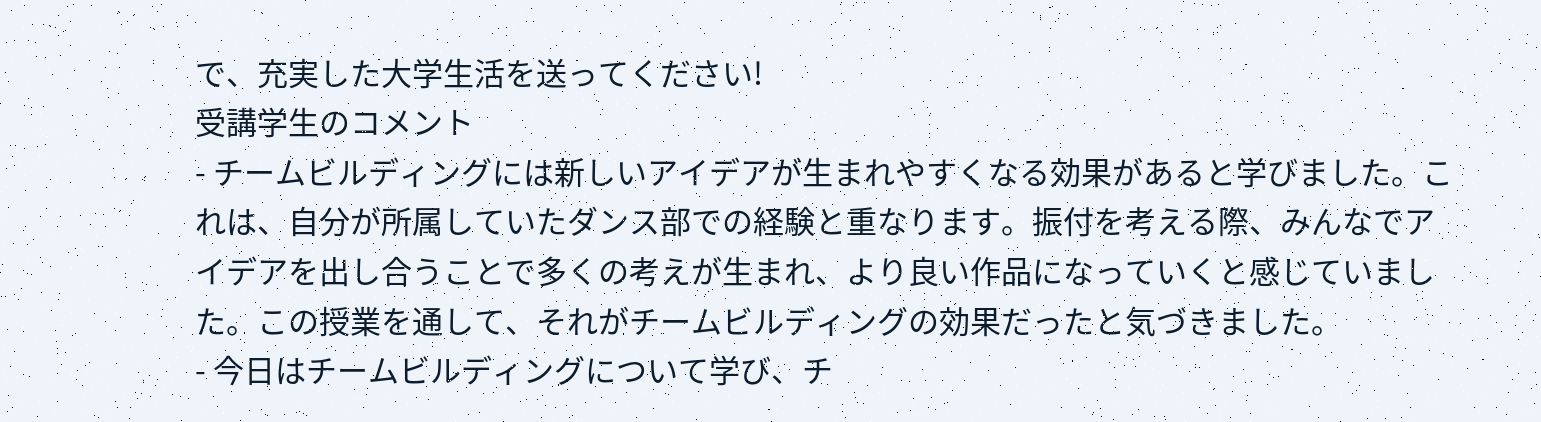で、充実した大学生活を送ってください!
受講学生のコメント
- チームビルディングには新しいアイデアが生まれやすくなる効果があると学びました。これは、自分が所属していたダンス部での経験と重なります。振付を考える際、みんなでアイデアを出し合うことで多くの考えが生まれ、より良い作品になっていくと感じていました。この授業を通して、それがチームビルディングの効果だったと気づきました。
- 今日はチームビルディングについて学び、チ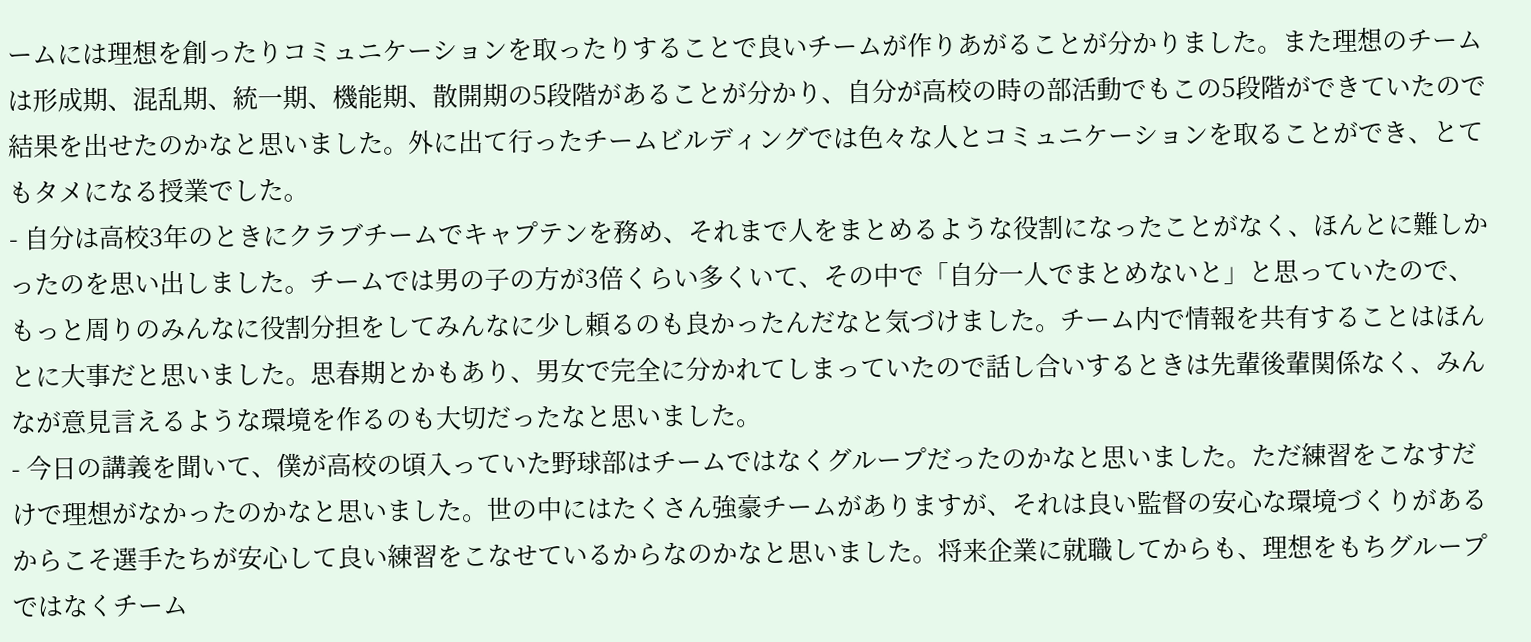ームには理想を創ったりコミュニケーションを取ったりすることで良いチームが作りあがることが分かりました。また理想のチームは形成期、混乱期、統一期、機能期、散開期の5段階があることが分かり、自分が高校の時の部活動でもこの5段階ができていたので結果を出せたのかなと思いました。外に出て行ったチームビルディングでは色々な人とコミュニケーションを取ることができ、とてもタメになる授業でした。
- 自分は高校3年のときにクラブチームでキャプテンを務め、それまで人をまとめるような役割になったことがなく、ほんとに難しかったのを思い出しました。チームでは男の子の方が3倍くらい多くいて、その中で「自分一人でまとめないと」と思っていたので、もっと周りのみんなに役割分担をしてみんなに少し頼るのも良かったんだなと気づけました。チーム内で情報を共有することはほんとに大事だと思いました。思春期とかもあり、男女で完全に分かれてしまっていたので話し合いするときは先輩後輩関係なく、みんなが意見言えるような環境を作るのも大切だったなと思いました。
- 今日の講義を聞いて、僕が高校の頃入っていた野球部はチームではなくグループだったのかなと思いました。ただ練習をこなすだけで理想がなかったのかなと思いました。世の中にはたくさん強豪チームがありますが、それは良い監督の安心な環境づくりがあるからこそ選手たちが安心して良い練習をこなせているからなのかなと思いました。将来企業に就職してからも、理想をもちグループではなくチーム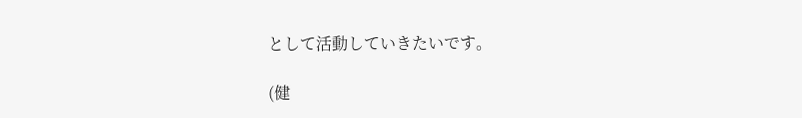として活動していきたいです。

(健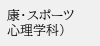康・スポーツ心理学科)